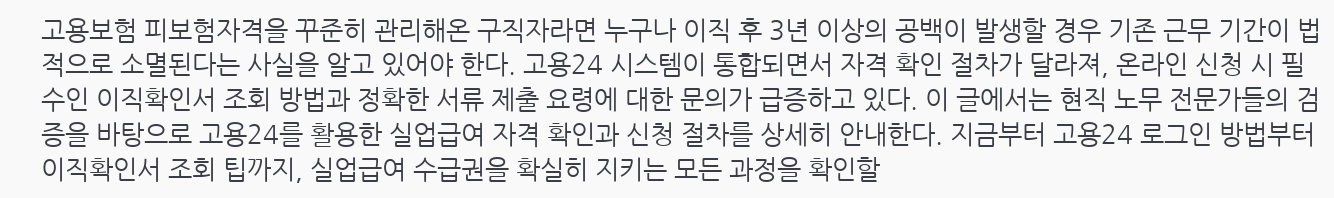고용보험 피보험자격을 꾸준히 관리해온 구직자라면 누구나 이직 후 3년 이상의 공백이 발생할 경우 기존 근무 기간이 법적으로 소멸된다는 사실을 알고 있어야 한다. 고용24 시스템이 통합되면서 자격 확인 절차가 달라져, 온라인 신청 시 필수인 이직확인서 조회 방법과 정확한 서류 제출 요령에 대한 문의가 급증하고 있다. 이 글에서는 현직 노무 전문가들의 검증을 바탕으로 고용24를 활용한 실업급여 자격 확인과 신청 절차를 상세히 안내한다. 지금부터 고용24 로그인 방법부터 이직확인서 조회 팁까지, 실업급여 수급권을 확실히 지키는 모든 과정을 확인할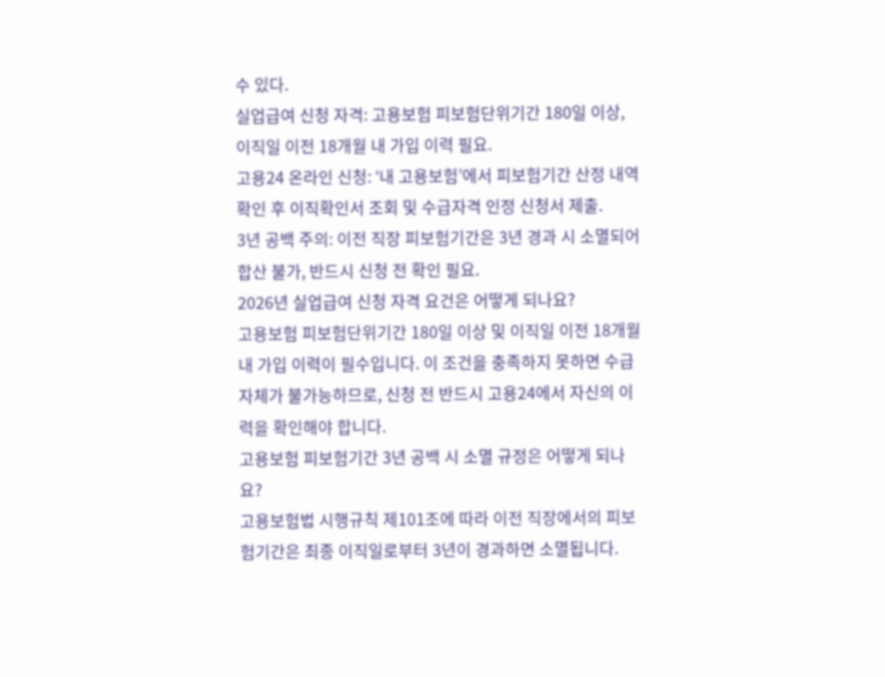수 있다.
실업급여 신청 자격: 고용보험 피보험단위기간 180일 이상, 이직일 이전 18개월 내 가입 이력 필요.
고용24 온라인 신청: ‘내 고용보험’에서 피보험기간 산정 내역 확인 후 이직확인서 조회 및 수급자격 인정 신청서 제출.
3년 공백 주의: 이전 직장 피보험기간은 3년 경과 시 소멸되어 합산 불가, 반드시 신청 전 확인 필요.
2026년 실업급여 신청 자격 요건은 어떻게 되나요?
고용보험 피보험단위기간 180일 이상 및 이직일 이전 18개월 내 가입 이력이 필수입니다. 이 조건을 충족하지 못하면 수급 자체가 불가능하므로, 신청 전 반드시 고용24에서 자신의 이력을 확인해야 합니다.
고용보험 피보험기간 3년 공백 시 소멸 규정은 어떻게 되나요?
고용보험법 시행규칙 제101조에 따라 이전 직장에서의 피보험기간은 최종 이직일로부터 3년이 경과하면 소멸됩니다.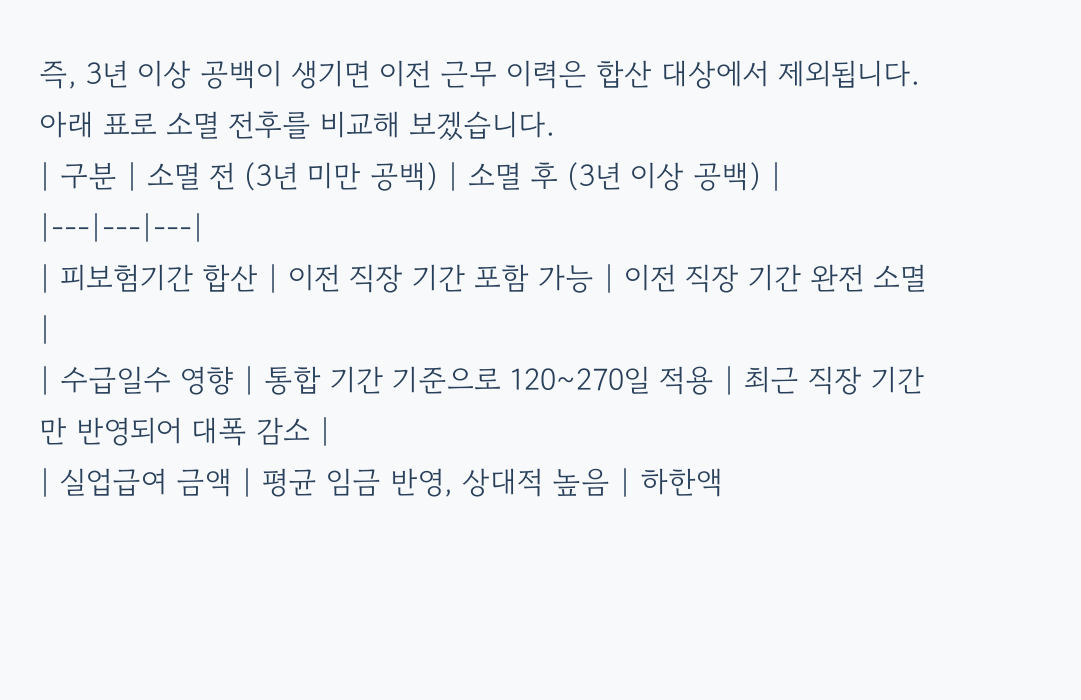즉, 3년 이상 공백이 생기면 이전 근무 이력은 합산 대상에서 제외됩니다. 아래 표로 소멸 전후를 비교해 보겠습니다.
| 구분 | 소멸 전 (3년 미만 공백) | 소멸 후 (3년 이상 공백) |
|---|---|---|
| 피보험기간 합산 | 이전 직장 기간 포함 가능 | 이전 직장 기간 완전 소멸 |
| 수급일수 영향 | 통합 기간 기준으로 120~270일 적용 | 최근 직장 기간만 반영되어 대폭 감소 |
| 실업급여 금액 | 평균 임금 반영, 상대적 높음 | 하한액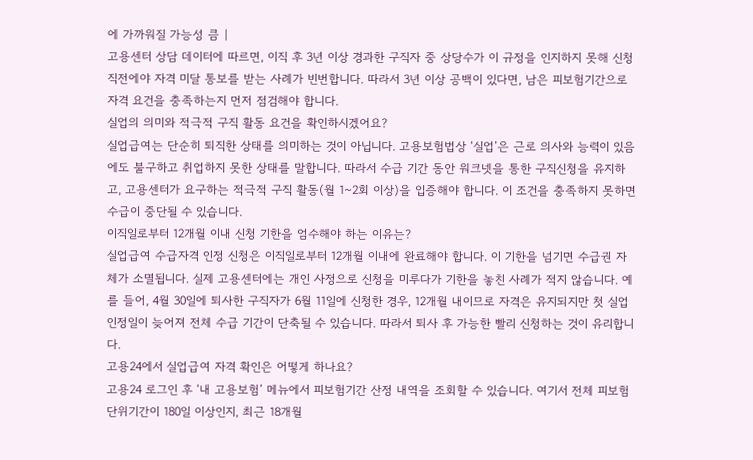에 가까워질 가능성 큼 |
고용센터 상담 데이터에 따르면, 이직 후 3년 이상 경과한 구직자 중 상당수가 이 규정을 인지하지 못해 신청 직전에야 자격 미달 통보를 받는 사례가 빈번합니다. 따라서 3년 이상 공백이 있다면, 남은 피보험기간으로 자격 요건을 충족하는지 먼저 점검해야 합니다.
실업의 의미와 적극적 구직 활동 요건을 확인하시겠어요?
실업급여는 단순히 퇴직한 상태를 의미하는 것이 아닙니다. 고용보험법상 ‘실업’은 근로 의사와 능력이 있음에도 불구하고 취업하지 못한 상태를 말합니다. 따라서 수급 기간 동안 워크넷을 통한 구직신청을 유지하고, 고용센터가 요구하는 적극적 구직 활동(월 1~2회 이상)을 입증해야 합니다. 이 조건을 충족하지 못하면 수급이 중단될 수 있습니다.
이직일로부터 12개월 이내 신청 기한을 엄수해야 하는 이유는?
실업급여 수급자격 인정 신청은 이직일로부터 12개월 이내에 완료해야 합니다. 이 기한을 넘기면 수급권 자체가 소멸됩니다. 실제 고용센터에는 개인 사정으로 신청을 미루다가 기한을 놓친 사례가 적지 않습니다. 예를 들어, 4월 30일에 퇴사한 구직자가 6월 11일에 신청한 경우, 12개월 내이므로 자격은 유지되지만 첫 실업 인정일이 늦어져 전체 수급 기간이 단축될 수 있습니다. 따라서 퇴사 후 가능한 빨리 신청하는 것이 유리합니다.
고용24에서 실업급여 자격 확인은 어떻게 하나요?
고용24 로그인 후 ‘내 고용보험’ 메뉴에서 피보험기간 산정 내역을 조회할 수 있습니다. 여기서 전체 피보험단위기간이 180일 이상인지, 최근 18개월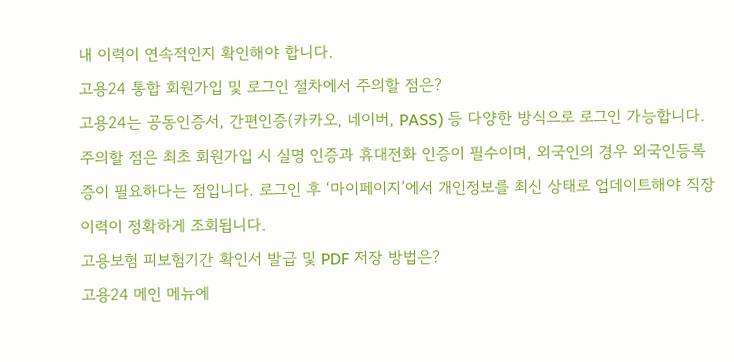내 이력이 연속적인지 확인해야 합니다.
고용24 통합 회원가입 및 로그인 절차에서 주의할 점은?
고용24는 공동인증서, 간편인증(카카오, 네이버, PASS) 등 다양한 방식으로 로그인 가능합니다. 주의할 점은 최초 회원가입 시 실명 인증과 휴대전화 인증이 필수이며, 외국인의 경우 외국인등록증이 필요하다는 점입니다. 로그인 후 ‘마이페이지’에서 개인정보를 최신 상태로 업데이트해야 직장 이력이 정확하게 조회됩니다.
고용보험 피보험기간 확인서 발급 및 PDF 저장 방법은?
고용24 메인 메뉴에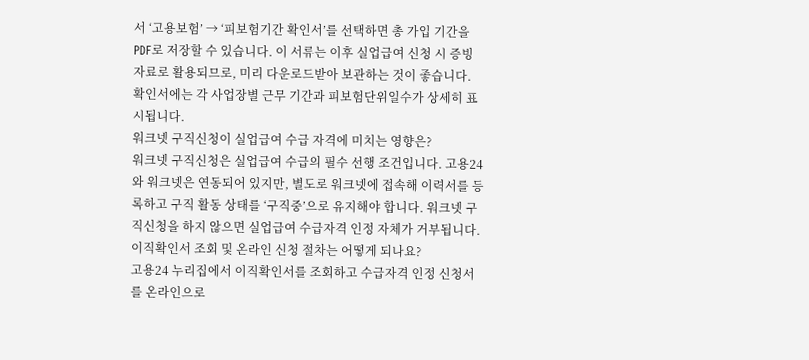서 ‘고용보험’ → ‘피보험기간 확인서’를 선택하면 총 가입 기간을 PDF로 저장할 수 있습니다. 이 서류는 이후 실업급여 신청 시 증빙 자료로 활용되므로, 미리 다운로드받아 보관하는 것이 좋습니다. 확인서에는 각 사업장별 근무 기간과 피보험단위일수가 상세히 표시됩니다.
워크넷 구직신청이 실업급여 수급 자격에 미치는 영향은?
워크넷 구직신청은 실업급여 수급의 필수 선행 조건입니다. 고용24와 워크넷은 연동되어 있지만, 별도로 워크넷에 접속해 이력서를 등록하고 구직 활동 상태를 ‘구직중’으로 유지해야 합니다. 워크넷 구직신청을 하지 않으면 실업급여 수급자격 인정 자체가 거부됩니다.
이직확인서 조회 및 온라인 신청 절차는 어떻게 되나요?
고용24 누리집에서 이직확인서를 조회하고 수급자격 인정 신청서를 온라인으로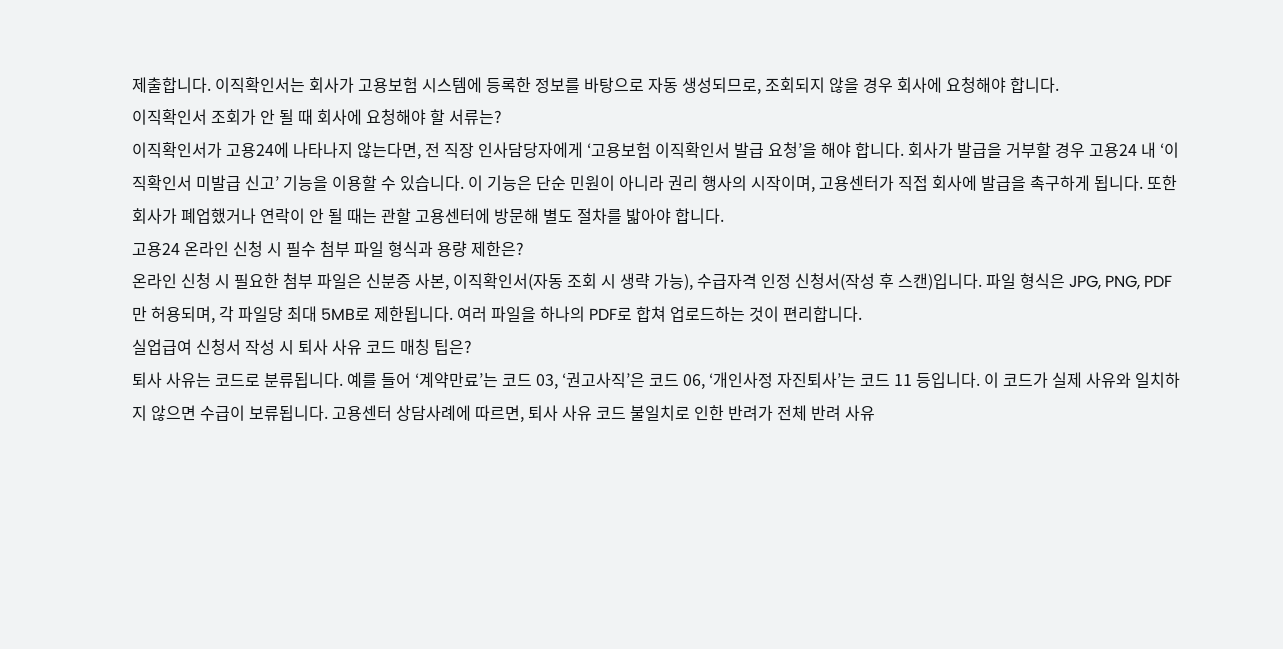제출합니다. 이직확인서는 회사가 고용보험 시스템에 등록한 정보를 바탕으로 자동 생성되므로, 조회되지 않을 경우 회사에 요청해야 합니다.
이직확인서 조회가 안 될 때 회사에 요청해야 할 서류는?
이직확인서가 고용24에 나타나지 않는다면, 전 직장 인사담당자에게 ‘고용보험 이직확인서 발급 요청’을 해야 합니다. 회사가 발급을 거부할 경우 고용24 내 ‘이직확인서 미발급 신고’ 기능을 이용할 수 있습니다. 이 기능은 단순 민원이 아니라 권리 행사의 시작이며, 고용센터가 직접 회사에 발급을 촉구하게 됩니다. 또한 회사가 폐업했거나 연락이 안 될 때는 관할 고용센터에 방문해 별도 절차를 밟아야 합니다.
고용24 온라인 신청 시 필수 첨부 파일 형식과 용량 제한은?
온라인 신청 시 필요한 첨부 파일은 신분증 사본, 이직확인서(자동 조회 시 생략 가능), 수급자격 인정 신청서(작성 후 스캔)입니다. 파일 형식은 JPG, PNG, PDF만 허용되며, 각 파일당 최대 5MB로 제한됩니다. 여러 파일을 하나의 PDF로 합쳐 업로드하는 것이 편리합니다.
실업급여 신청서 작성 시 퇴사 사유 코드 매칭 팁은?
퇴사 사유는 코드로 분류됩니다. 예를 들어 ‘계약만료’는 코드 03, ‘권고사직’은 코드 06, ‘개인사정 자진퇴사’는 코드 11 등입니다. 이 코드가 실제 사유와 일치하지 않으면 수급이 보류됩니다. 고용센터 상담사례에 따르면, 퇴사 사유 코드 불일치로 인한 반려가 전체 반려 사유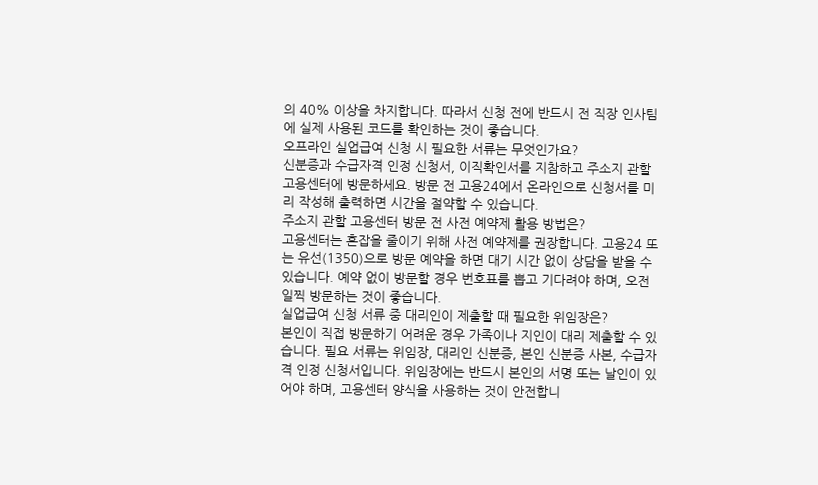의 40% 이상을 차지합니다. 따라서 신청 전에 반드시 전 직장 인사팀에 실제 사용된 코드를 확인하는 것이 좋습니다.
오프라인 실업급여 신청 시 필요한 서류는 무엇인가요?
신분증과 수급자격 인정 신청서, 이직확인서를 지참하고 주소지 관할 고용센터에 방문하세요. 방문 전 고용24에서 온라인으로 신청서를 미리 작성해 출력하면 시간을 절약할 수 있습니다.
주소지 관할 고용센터 방문 전 사전 예약제 활용 방법은?
고용센터는 혼잡을 줄이기 위해 사전 예약제를 권장합니다. 고용24 또는 유선(1350)으로 방문 예약을 하면 대기 시간 없이 상담을 받을 수 있습니다. 예약 없이 방문할 경우 번호표를 뽑고 기다려야 하며, 오전 일찍 방문하는 것이 좋습니다.
실업급여 신청 서류 중 대리인이 제출할 때 필요한 위임장은?
본인이 직접 방문하기 어려운 경우 가족이나 지인이 대리 제출할 수 있습니다. 필요 서류는 위임장, 대리인 신분증, 본인 신분증 사본, 수급자격 인정 신청서입니다. 위임장에는 반드시 본인의 서명 또는 날인이 있어야 하며, 고용센터 양식을 사용하는 것이 안전합니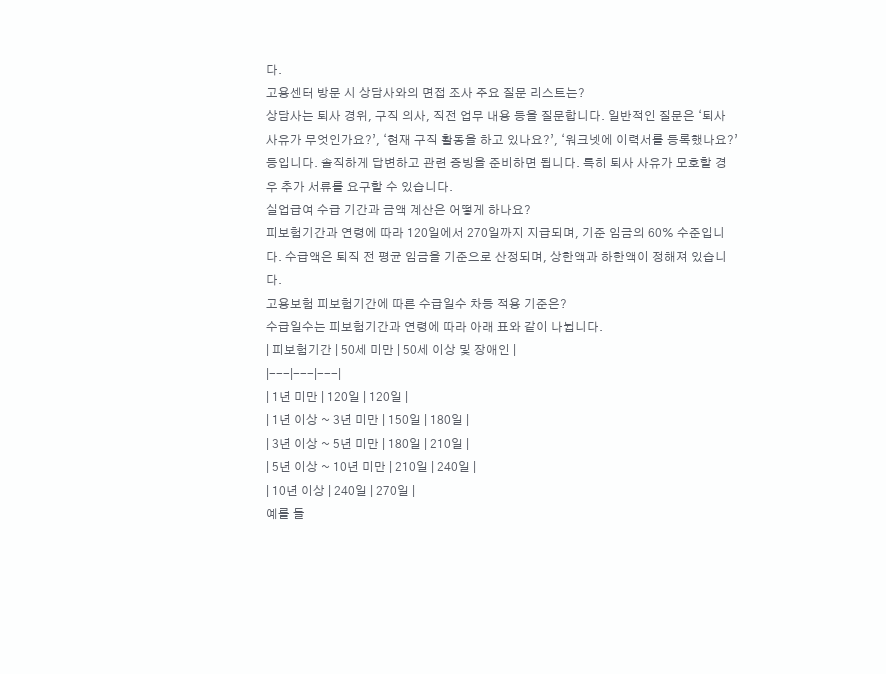다.
고용센터 방문 시 상담사와의 면접 조사 주요 질문 리스트는?
상담사는 퇴사 경위, 구직 의사, 직전 업무 내용 등을 질문합니다. 일반적인 질문은 ‘퇴사 사유가 무엇인가요?’, ‘현재 구직 활동을 하고 있나요?’, ‘워크넷에 이력서를 등록했나요?’ 등입니다. 솔직하게 답변하고 관련 증빙을 준비하면 됩니다. 특히 퇴사 사유가 모호할 경우 추가 서류를 요구할 수 있습니다.
실업급여 수급 기간과 금액 계산은 어떻게 하나요?
피보험기간과 연령에 따라 120일에서 270일까지 지급되며, 기준 임금의 60% 수준입니다. 수급액은 퇴직 전 평균 임금을 기준으로 산정되며, 상한액과 하한액이 정해져 있습니다.
고용보험 피보험기간에 따른 수급일수 차등 적용 기준은?
수급일수는 피보험기간과 연령에 따라 아래 표와 같이 나뉩니다.
| 피보험기간 | 50세 미만 | 50세 이상 및 장애인 |
|---|---|---|
| 1년 미만 | 120일 | 120일 |
| 1년 이상 ~ 3년 미만 | 150일 | 180일 |
| 3년 이상 ~ 5년 미만 | 180일 | 210일 |
| 5년 이상 ~ 10년 미만 | 210일 | 240일 |
| 10년 이상 | 240일 | 270일 |
예를 들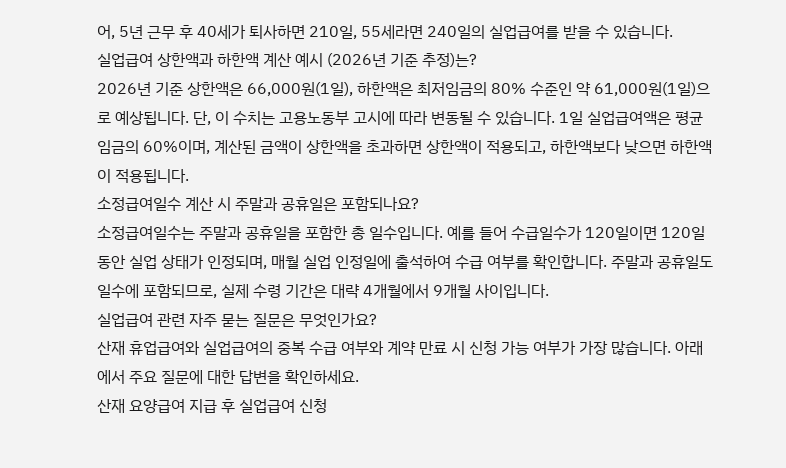어, 5년 근무 후 40세가 퇴사하면 210일, 55세라면 240일의 실업급여를 받을 수 있습니다.
실업급여 상한액과 하한액 계산 예시 (2026년 기준 추정)는?
2026년 기준 상한액은 66,000원(1일), 하한액은 최저임금의 80% 수준인 약 61,000원(1일)으로 예상됩니다. 단, 이 수치는 고용노동부 고시에 따라 변동될 수 있습니다. 1일 실업급여액은 평균 임금의 60%이며, 계산된 금액이 상한액을 초과하면 상한액이 적용되고, 하한액보다 낮으면 하한액이 적용됩니다.
소정급여일수 계산 시 주말과 공휴일은 포함되나요?
소정급여일수는 주말과 공휴일을 포함한 총 일수입니다. 예를 들어 수급일수가 120일이면 120일 동안 실업 상태가 인정되며, 매월 실업 인정일에 출석하여 수급 여부를 확인합니다. 주말과 공휴일도 일수에 포함되므로, 실제 수령 기간은 대략 4개월에서 9개월 사이입니다.
실업급여 관련 자주 묻는 질문은 무엇인가요?
산재 휴업급여와 실업급여의 중복 수급 여부와 계약 만료 시 신청 가능 여부가 가장 많습니다. 아래에서 주요 질문에 대한 답변을 확인하세요.
산재 요양급여 지급 후 실업급여 신청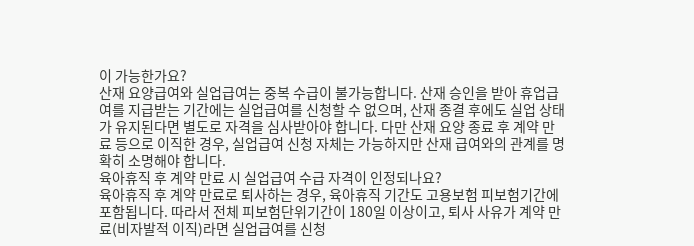이 가능한가요?
산재 요양급여와 실업급여는 중복 수급이 불가능합니다. 산재 승인을 받아 휴업급여를 지급받는 기간에는 실업급여를 신청할 수 없으며, 산재 종결 후에도 실업 상태가 유지된다면 별도로 자격을 심사받아야 합니다. 다만 산재 요양 종료 후 계약 만료 등으로 이직한 경우, 실업급여 신청 자체는 가능하지만 산재 급여와의 관계를 명확히 소명해야 합니다.
육아휴직 후 계약 만료 시 실업급여 수급 자격이 인정되나요?
육아휴직 후 계약 만료로 퇴사하는 경우, 육아휴직 기간도 고용보험 피보험기간에 포함됩니다. 따라서 전체 피보험단위기간이 180일 이상이고, 퇴사 사유가 계약 만료(비자발적 이직)라면 실업급여를 신청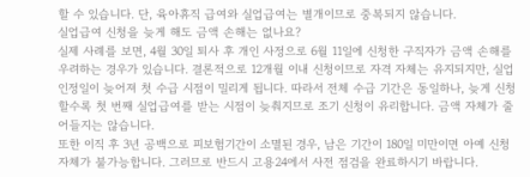할 수 있습니다. 단, 육아휴직 급여와 실업급여는 별개이므로 중복되지 않습니다.
실업급여 신청을 늦게 해도 금액 손해는 없나요?
실제 사례를 보면, 4월 30일 퇴사 후 개인 사정으로 6월 11일에 신청한 구직자가 금액 손해를 우려하는 경우가 있습니다. 결론적으로 12개월 이내 신청이므로 자격 자체는 유지되지만, 실업 인정일이 늦어져 첫 수급 시점이 밀리게 됩니다. 따라서 전체 수급 기간은 동일하나, 늦게 신청할수록 첫 번째 실업급여를 받는 시점이 늦춰지므로 조기 신청이 유리합니다. 금액 자체가 줄어들지는 않습니다.
또한 이직 후 3년 공백으로 피보험기간이 소멸된 경우, 남은 기간이 180일 미만이면 아예 신청 자체가 불가능합니다. 그러므로 반드시 고용24에서 사전 점검을 완료하시기 바랍니다.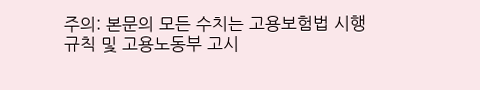주의: 본문의 모든 수치는 고용보험법 시행규칙 및 고용노동부 고시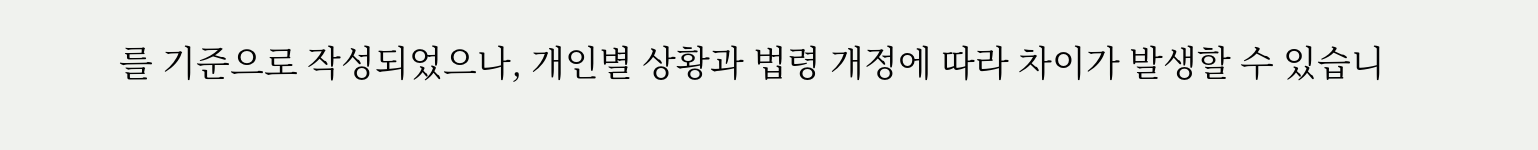를 기준으로 작성되었으나, 개인별 상황과 법령 개정에 따라 차이가 발생할 수 있습니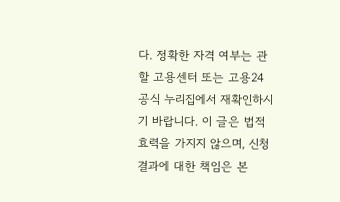다. 정확한 자격 여부는 관할 고용센터 또는 고용24 공식 누리집에서 재확인하시기 바랍니다. 이 글은 법적 효력을 가지지 않으며, 신청 결과에 대한 책임은 본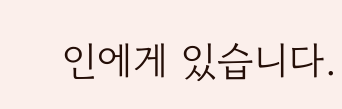인에게 있습니다.